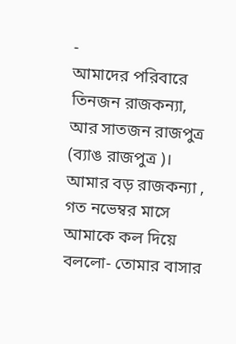-
আমাদের পরিবারে তিনজন রাজকন্যা, আর সাতজন রাজপুত্র (ব্যাঙ রাজপুত্র )।
আমার বড় রাজকন্যা , গত নভেম্বর মাসে আমাকে কল দিয়ে বললো- তোমার বাসার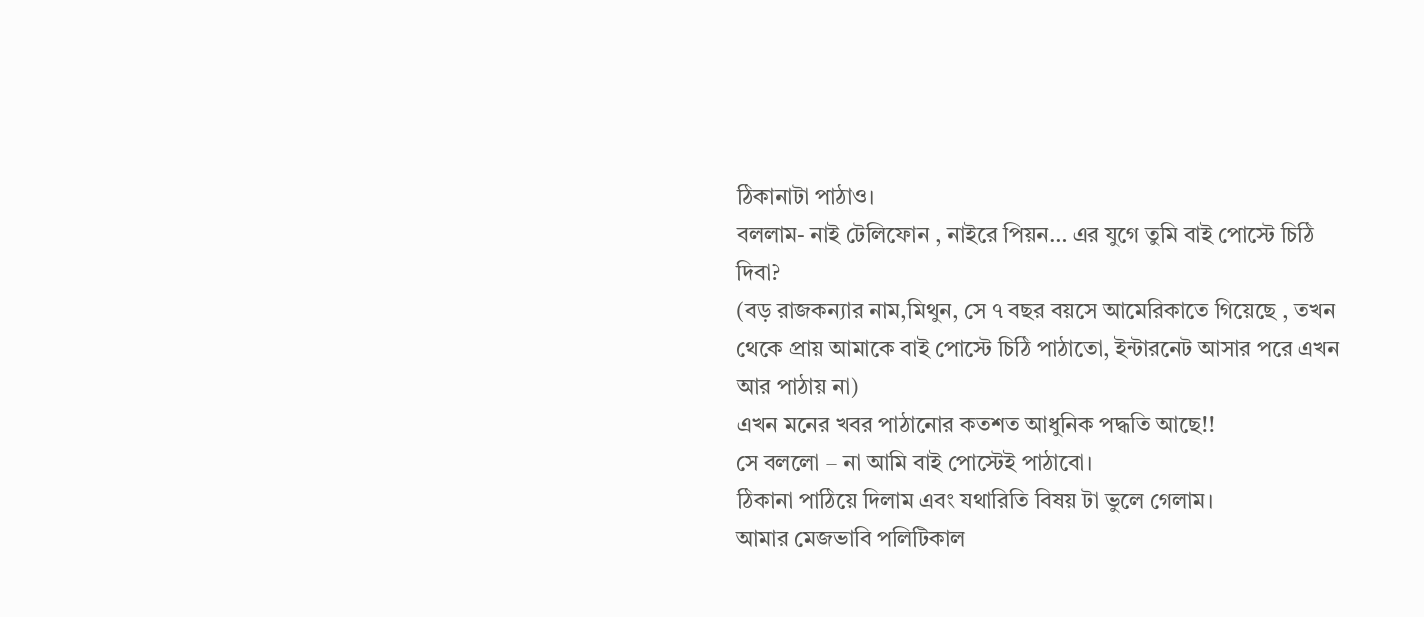ঠিকানাটা পাঠাও।
বললাম- নাই টেলিফোন , নাইরে পিয়ন… এর যুগে তুমি বাই পোস্টে চিঠি দিবা?
(বড় রাজকন্যার নাম,মিথুন, সে ৭ বছর বয়সে আমেরিকাতে গিয়েছে , তখন থেকে প্রায় আমাকে বাই পোস্টে চিঠি পাঠাতো, ইন্টারনেট আসার পরে এখন আর পাঠায় না)
এখন মনের খবর পাঠানোর কতশত আধুনিক পদ্ধতি আছে!!
সে বললো – না আমি বাই পোস্টেই পাঠাবো।
ঠিকানা পাঠিয়ে দিলাম এবং যথারিতি বিষয় টা ভুলে গেলাম।
আমার মেজভাবি পলিটিকাল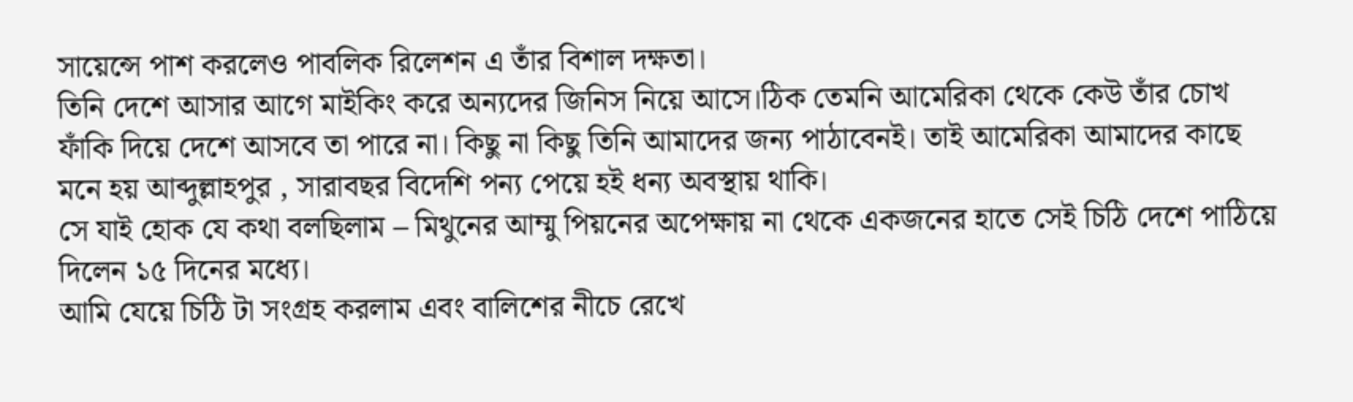সায়েন্সে পাশ করলেও পাবলিক রিলেশন এ তাঁর বিশাল দক্ষতা।
তিনি দেশে আসার আগে মাইকিং করে অন্যদের জিনিস নিয়ে আসে।ঠিক তেমনি আমেরিকা থেকে কেউ তাঁর চোখ ফাঁকি দিয়ে দেশে আসবে তা পারে না। কিছু না কিছু তিনি আমাদের জন্য পাঠাবেনই। তাই আমেরিকা আমাদের কাছে মনে হয় আব্দুল্লাহপুর , সারাবছর বিদেশি পন্য পেয়ে হই ধন্য অবস্থায় থাকি।
সে যাই হোক যে কথা বলছিলাম – মিথুনের আম্মু পিয়নের অপেক্ষায় না থেকে একজনের হাতে সেই চিঠি দেশে পাঠিয়ে দিলেন ১৫ দিনের মধ্যে।
আমি যেয়ে চিঠি টা সংগ্রহ করলাম এবং বালিশের নীচে রেখে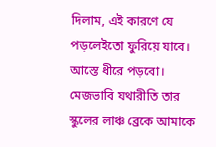দিলাম, এই কারণে যে পড়লেইতো ফুরিয়ে যাবে।
আস্তে ধীরে পড়বো।
মেজভাবি যথারীতি তার স্কুলের লাঞ্চ ব্রেকে আমাকে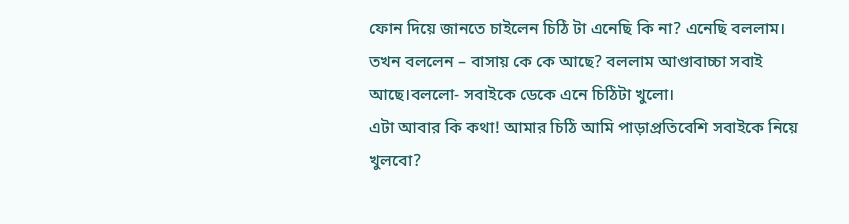ফোন দিয়ে জানতে চাইলেন চিঠি টা এনেছি কি না? এনেছি বললাম। তখন বললেন – বাসায় কে কে আছে? বললাম আণ্ডাবাচ্চা সবাই আছে।বললো- সবাইকে ডেকে এনে চিঠিটা খুলো।
এটা আবার কি কথা! আমার চিঠি আমি পাড়াপ্রতিবেশি সবাইকে নিয়ে খুলবো?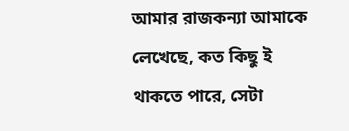আমার রাজকন্যা আমাকে লেখেছে, কত কিছু ই থাকতে পারে, সেটা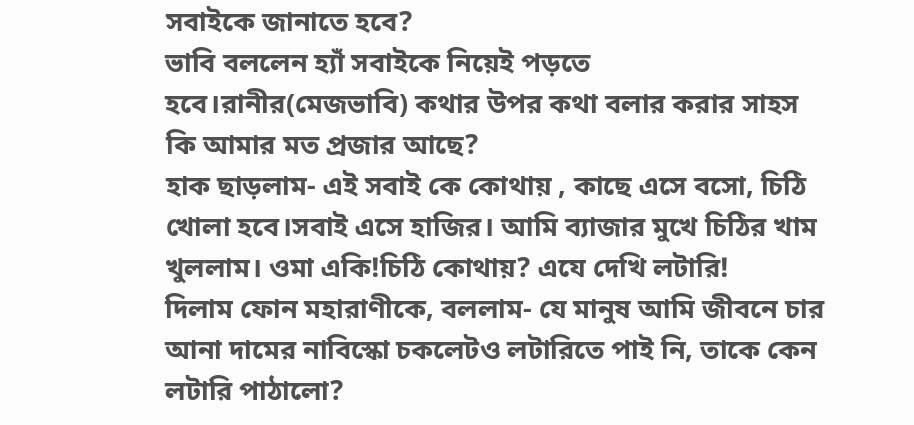সবাইকে জানাতে হবে?
ভাবি বললেন হ্যাঁ সবাইকে নিয়েই পড়তে হবে।রানীর(মেজভাবি) কথার উপর কথা বলার করার সাহস কি আমার মত প্রজার আছে?
হাক ছাড়লাম- এই সবাই কে কোথায় , কাছে এসে বসো, চিঠি খোলা হবে।সবাই এসে হাজির। আমি ব্যাজার মুখে চিঠির খাম খুললাম। ওমা একি!চিঠি কোথায়? এযে দেখি লটারি!
দিলাম ফোন মহারাণীকে, বললাম- যে মানুষ আমি জীবনে চার আনা দামের নাবিস্কো চকলেটও লটারিতে পাই নি, তাকে কেন লটারি পাঠালো?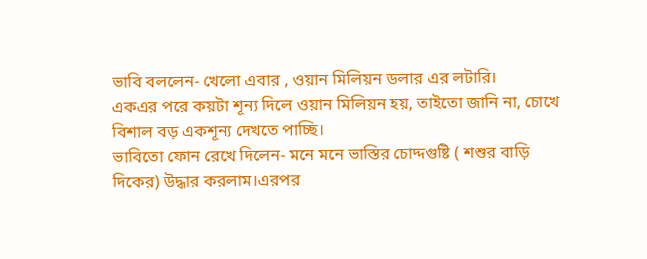ভাবি বললেন- খেলো এবার , ওয়ান মিলিয়ন ডলার এর লটারি।
একএর পরে কয়টা শূন্য দিলে ওয়ান মিলিয়ন হয়, তাইতো জানি না, চোখে বিশাল বড় একশূন্য দেখতে পাচ্ছি।
ভাবিতো ফোন রেখে দিলেন- মনে মনে ভাস্তির চোদ্দগুষ্টি ( শশুর বাড়ি দিকের) উদ্ধার করলাম।এরপর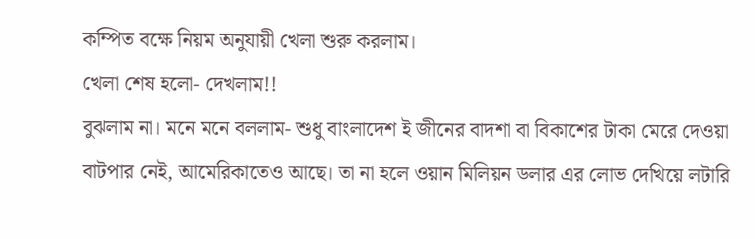কম্পিত বক্ষে নিয়ম অনুযায়ী খেলা শুরু করলাম।
খেলা শেষ হলো- দেখলাম!!
বুঝলাম না। মনে মনে বললাম- শুধু বাংলাদেশ ই জীনের বাদশা বা বিকাশের টাকা মেরে দেওয়া বাটপার নেই, আমেরিকাতেও আছে। তা না হলে ওয়ান মিলিয়ন ডলার এর লোভ দেখিয়ে লটারি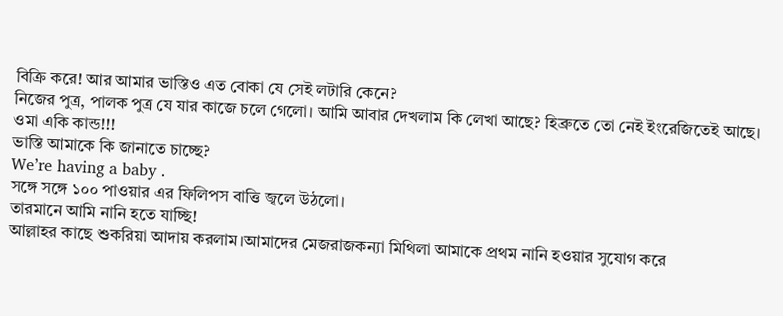বিক্রি করে! আর আমার ভাস্তিও এত বোকা যে সেই লটারি কেনে?
নিজের পুত্র, পালক পুত্র যে যার কাজে চলে গেলো। আমি আবার দেখলাম কি লেখা আছে? হিব্রুতে তো নেই ইংরেজিতেই আছে।
ওমা একি কান্ড!!!
ভাস্তি আমাকে কি জানাতে চাচ্ছে?
We’re having a baby .
সঙ্গে সঙ্গে ১০০ পাওয়ার এর ফিলিপস বাত্তি জ্বলে উঠলো।
তারমানে আমি নানি হতে যাচ্ছি!
আল্লাহর কাছে শুকরিয়া আদায় করলাম।আমাদের মেজরাজকন্যা মিথিলা আমাকে প্রথম নানি হওয়ার সুযোগ করে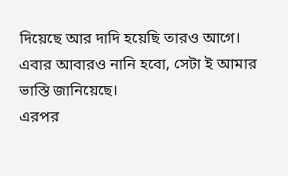দিয়েছে আর দাদি হয়েছি তারও আগে।
এবার আবারও নানি হবো, সেটা ই আমার ভাস্তি জানিয়েছে।
এরপর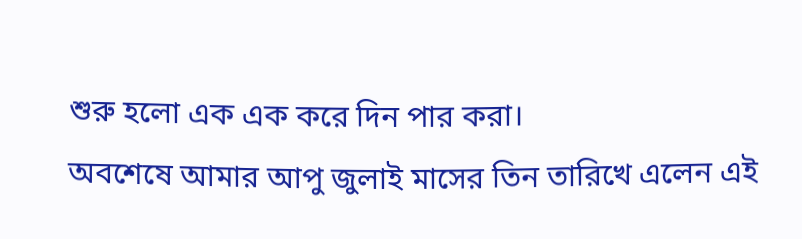শুরু হলো এক এক করে দিন পার করা।
অবশেষে আমার আপু জুলাই মাসের তিন তারিখে এলেন এই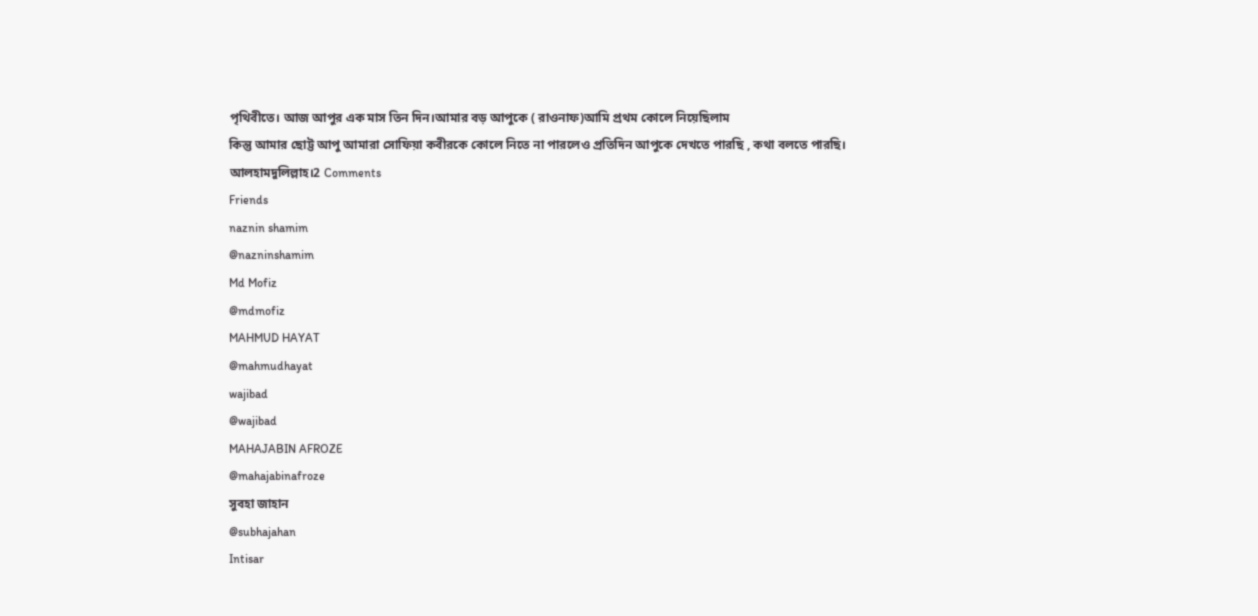পৃথিবীতে। আজ আপুর এক মাস তিন দিন।আমার বড় আপুকে ( রাওনাফ)আমি প্রথম কোলে নিয়েছিলাম
কিন্তু আমার ছোট্ট আপু আমারা সোফিয়া কবীরকে কোলে নিতে না পারলেও প্রতিদিন আপুকে দেখতে পারছি , কথা বলতে পারছি।
আলহামদুলিল্লাহ।2 Comments
Friends
naznin shamim
@nazninshamim
Md Mofiz
@mdmofiz
MAHMUD HAYAT
@mahmudhayat
wajibad
@wajibad
MAHAJABIN AFROZE
@mahajabinafroze
সুবহা জাহান
@subhajahan
Intisar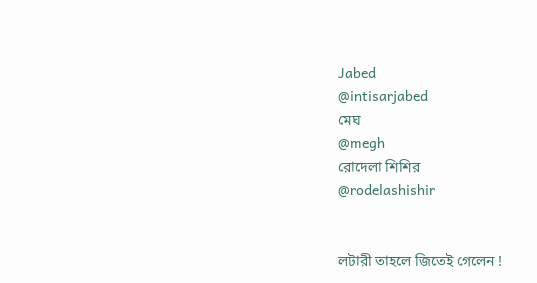Jabed
@intisarjabed
মেঘ
@megh
রোদেলা শিশির
@rodelashishir


লটারী তাহলে জিতেই গেলেন !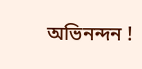অভিনন্দন !